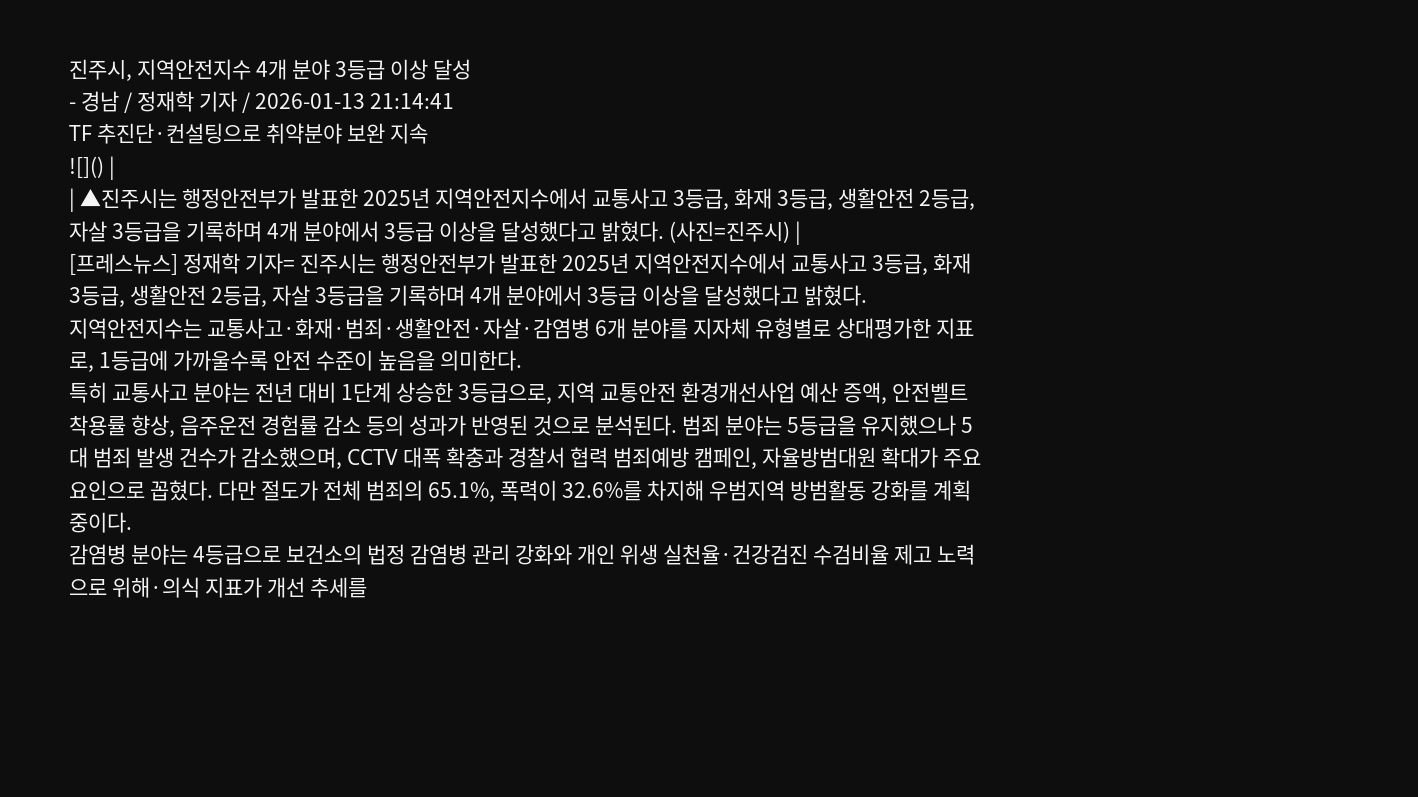진주시, 지역안전지수 4개 분야 3등급 이상 달성
- 경남 / 정재학 기자 / 2026-01-13 21:14:41
TF 추진단·컨설팅으로 취약분야 보완 지속
![]() |
| ▲진주시는 행정안전부가 발표한 2025년 지역안전지수에서 교통사고 3등급, 화재 3등급, 생활안전 2등급, 자살 3등급을 기록하며 4개 분야에서 3등급 이상을 달성했다고 밝혔다. (사진=진주시) |
[프레스뉴스] 정재학 기자= 진주시는 행정안전부가 발표한 2025년 지역안전지수에서 교통사고 3등급, 화재 3등급, 생활안전 2등급, 자살 3등급을 기록하며 4개 분야에서 3등급 이상을 달성했다고 밝혔다.
지역안전지수는 교통사고·화재·범죄·생활안전·자살·감염병 6개 분야를 지자체 유형별로 상대평가한 지표로, 1등급에 가까울수록 안전 수준이 높음을 의미한다.
특히 교통사고 분야는 전년 대비 1단계 상승한 3등급으로, 지역 교통안전 환경개선사업 예산 증액, 안전벨트 착용률 향상, 음주운전 경험률 감소 등의 성과가 반영된 것으로 분석된다. 범죄 분야는 5등급을 유지했으나 5대 범죄 발생 건수가 감소했으며, CCTV 대폭 확충과 경찰서 협력 범죄예방 캠페인, 자율방범대원 확대가 주요 요인으로 꼽혔다. 다만 절도가 전체 범죄의 65.1%, 폭력이 32.6%를 차지해 우범지역 방범활동 강화를 계획 중이다.
감염병 분야는 4등급으로 보건소의 법정 감염병 관리 강화와 개인 위생 실천율·건강검진 수검비율 제고 노력으로 위해·의식 지표가 개선 추세를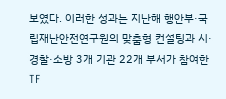보였다. 이러한 성과는 지난해 행안부·국립재난안전연구원의 맞춤형 컨설팅과 시·경찰·소방 3개 기관 22개 부서가 참여한 TF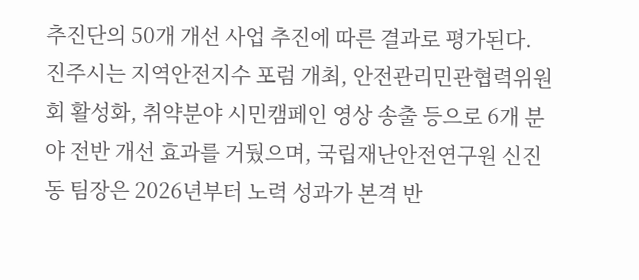추진단의 50개 개선 사업 추진에 따른 결과로 평가된다.
진주시는 지역안전지수 포럼 개최, 안전관리민관협력위원회 활성화, 취약분야 시민캠페인 영상 송출 등으로 6개 분야 전반 개선 효과를 거뒀으며, 국립재난안전연구원 신진동 팀장은 2026년부터 노력 성과가 본격 반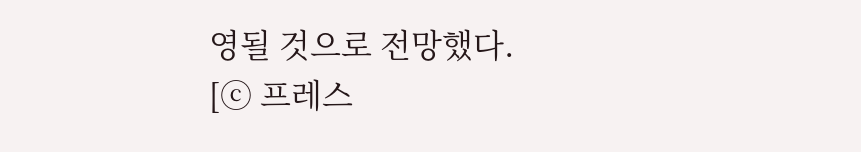영될 것으로 전망했다.
[ⓒ 프레스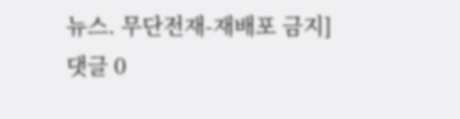뉴스. 무단전재-재배포 금지]
댓글 0